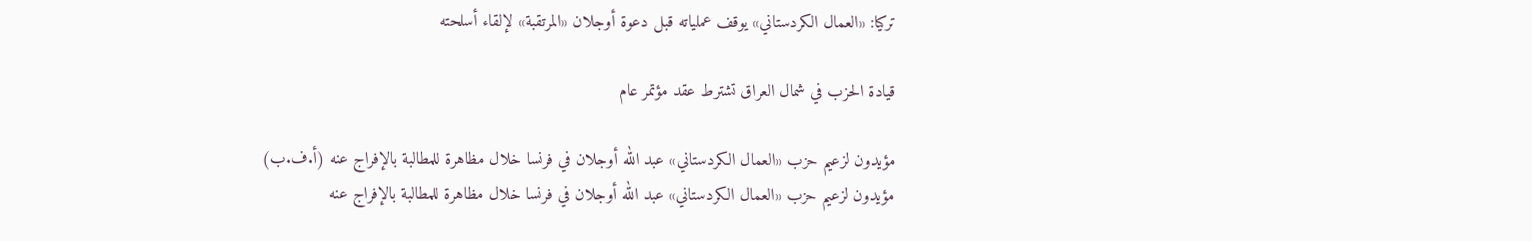تركيا: «العمال الكردستاني» يوقف عملياته قبل دعوة أوجلان «المرتقبة» لإلقاء أسلحته

قيادة الحزب في شمال العراق تشترط عقد مؤتمر عام

مؤيدون لزعيم حزب «العمال الكردستاني» عبد الله أوجلان في فرنسا خلال مظاهرة للمطالبة بالإفراج عنه (أ.ف.ب)
مؤيدون لزعيم حزب «العمال الكردستاني» عبد الله أوجلان في فرنسا خلال مظاهرة للمطالبة بالإفراج عنه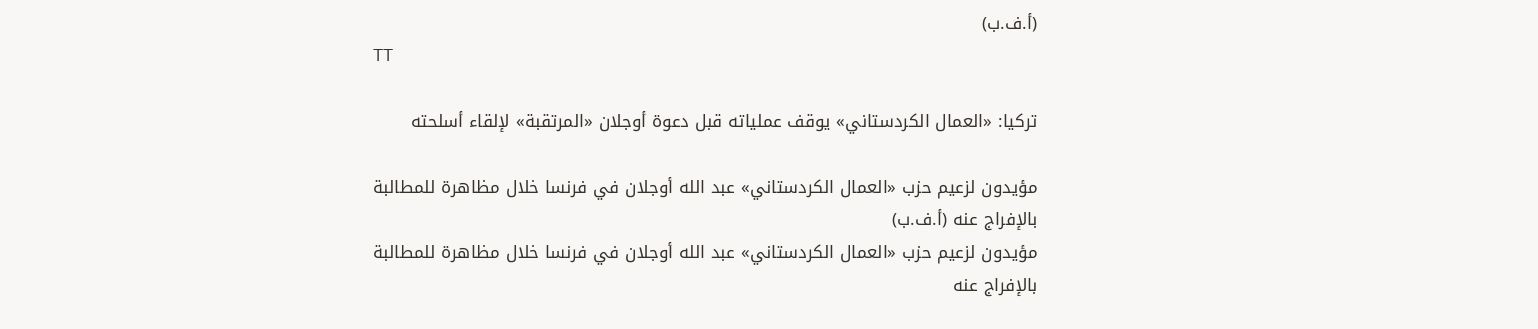(أ.ف.ب)
TT

تركيا: «العمال الكردستاني» يوقف عملياته قبل دعوة أوجلان «المرتقبة» لإلقاء أسلحته

مؤيدون لزعيم حزب «العمال الكردستاني» عبد الله أوجلان في فرنسا خلال مظاهرة للمطالبة بالإفراج عنه (أ.ف.ب)
مؤيدون لزعيم حزب «العمال الكردستاني» عبد الله أوجلان في فرنسا خلال مظاهرة للمطالبة بالإفراج عنه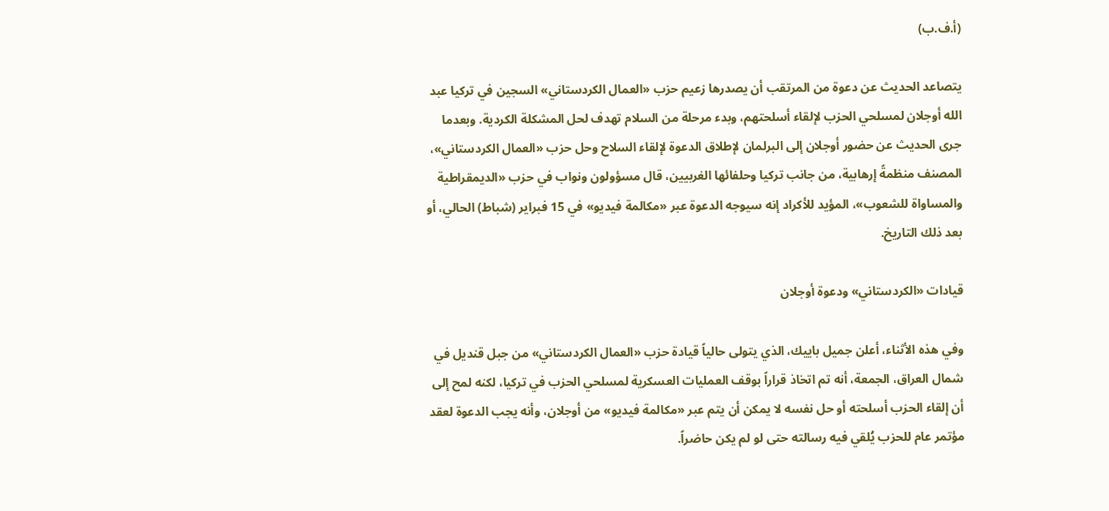(أ.ف.ب)

يتصاعد الحديث عن دعوة من المرتقب أن يصدرها زعيم حزب «العمال الكردستاني» السجين في تركيا عبد الله أوجلان لمسلحي الحزب لإلقاء أسلحتهم، وبدء مرحلة من السلام تهدف لحل المشكلة الكردية. وبعدما جرى الحديث عن حضور أوجلان إلى البرلمان لإطلاق الدعوة لإلقاء السلاح وحل حزب «العمال الكردستاني»، المصنف منظمةً إرهابية، من جانب تركيا وحلفائها الغربيين، قال مسؤولون ونواب في حزب «الديمقراطية والمساواة للشعوب»، المؤيد للأكراد إنه سيوجه الدعوة عبر «مكالمة فيديو» في 15 فبراير (شباط) الحالي، أو بعد ذلك التاريخ.

قيادات «الكردستاني» ودعوة أوجلان

وفي هذه الأثناء، أعلن جميل باييك، الذي يتولى حالياً قيادة حزب «العمال الكردستاني» من جبل قنديل في شمال العراق، الجمعة، أنه تم اتخاذ قراراً بوقف العمليات العسكرية لمسلحي الحزب في تركيا، لكنه لمح إلى أن إلقاء الحزب أسلحته أو حل نفسه لا يمكن أن يتم عبر «مكالمة فيديو» من أوجلان، وأنه يجب الدعوة لعقد مؤتمر عام للحزب يُلقي فيه رسالته حتى لو لم يكن حاضراً.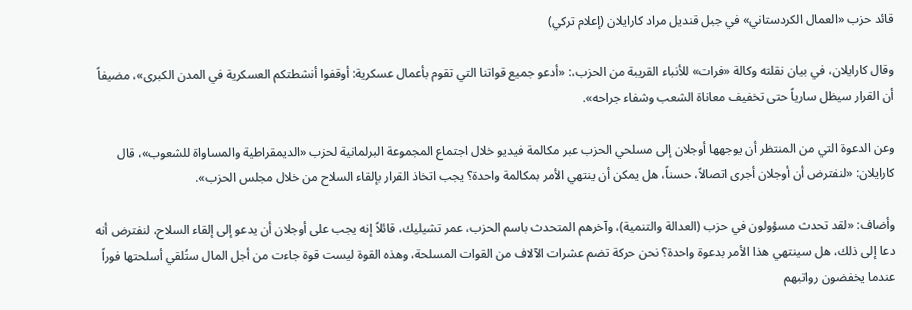قائد حزب «العمال الكردستاني» في جبل قنديل مراد كارايلان (إعلام تركي)

وقال كارايلان، في بيان نقلته وكالة «فرات» للأنباء القريبة من الحزب،: «أدعو جميع قواتنا التي تقوم بأعمال عسكرية: أوقفوا أنشطتكم العسكرية في المدن الكبرى»، مضيفاً أن القرار سيظل سارياً حتى تخفيف معاناة الشعب وشفاء جراحه».

وعن الدعوة التي من المنتظر أن يوجهها أوجلان إلى مسلحي الحزب عبر مكالمة فيديو خلال اجتماع المجموعة البرلمانية لحزب «الديمقراطية والمساواة للشعوب»، قال كارايلان: «لنفترض أن أوجلان أجرى اتصالاً، حسناً، هل يمكن أن ينتهي الأمر بمكالمة واحدة؟ يجب اتخاذ القرار بإلقاء السلاح من خلال مجلس الحزب».

وأضاف: «لقد تحدث مسؤولون في حزب (العدالة والتنمية)، وآخرهم المتحدث باسم الحزب، عمر تشيليك، قائلاً إنه يجب على أوجلان أن يدعو إلى إلقاء السلاح، لنفترض أنه دعا إلى ذلك، هل سينتهي هذا الأمر بدعوة واحدة؟ نحن حركة تضم عشرات الآلاف من القوات المسلحة، وهذه القوة ليست قوة جاءت من أجل المال ستُلقي أسلحتها فوراً عندما يخفضون رواتبهم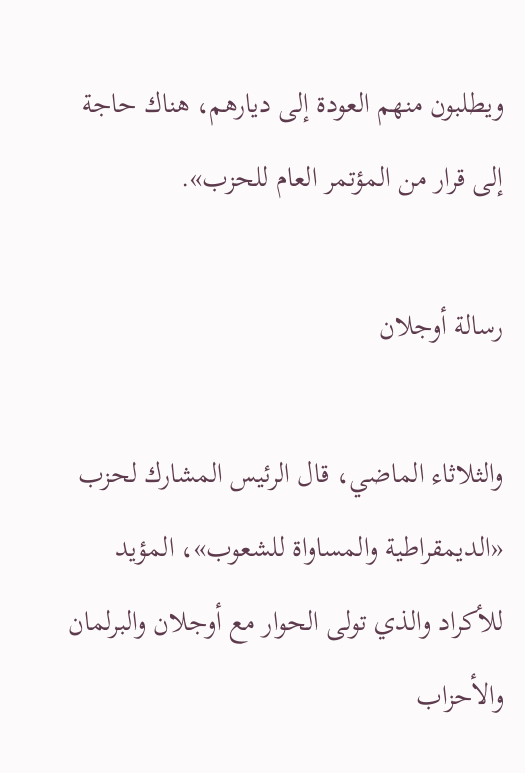ويطلبون منهم العودة إلى ديارهم، هناك حاجة إلى قرار من المؤتمر العام للحزب».

رسالة أوجلان

والثلاثاء الماضي، قال الرئيس المشارك لحزب «الديمقراطية والمساواة للشعوب»، المؤيد للأكراد والذي تولى الحوار مع أوجلان والبرلمان والأحزاب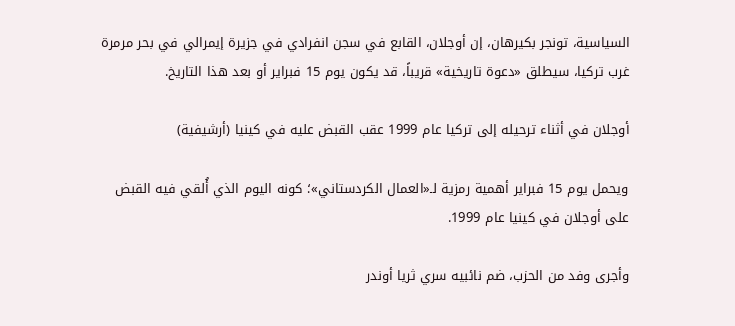السياسية، تونجر بكيرهان، إن أوجلان، القابع في سجن انفرادي في جزيرة إيمرالي في بحر مرمرة غرب تركيا، سيطلق «دعوة تاريخية» قريباً، قد يكون يوم 15 فبراير أو بعد هذا التاريخ.

أوجلان في أثناء ترحيله إلى تركيا عام 1999 عقب القبض عليه في كينيا (أرشيفية)

ويحمل يوم 15 فبراير أهمية رمزية لـ«العمال الكردستاني»؛ كونه اليوم الذي أُلقي فيه القبض على أوجلان في كينيا عام 1999.

وأجرى وفد من الحزب، ضم نائبيه سري ثريا أوندر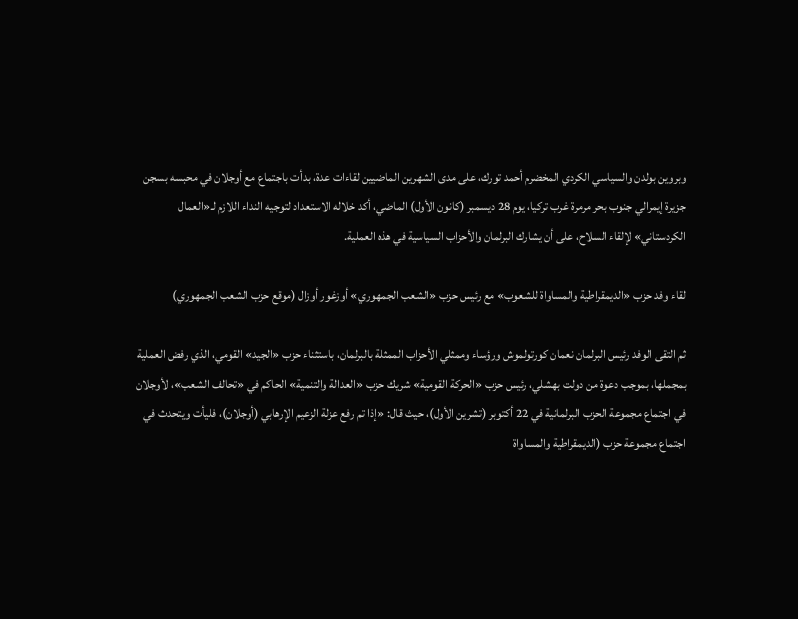وبروين بولدن والسياسي الكردي المخضرم أحمد تورك، على مدى الشهرين الماضيين لقاءات عدة، بدأت باجتماع مع أوجلان في محبسه بسجن جزيرة إيمرالي جنوب بحر مرمرة غرب تركيا، يوم 28 ديسمبر (كانون الأول) الماضي، أكد خلاله الاستعداد لتوجيه النداء اللازم لـ«العمال الكردستاني» لإلقاء السلاح، على أن يشارك البرلمان والأحزاب السياسية في هذه العملية.

لقاء وفد حزب «الديمقراطية والمساواة للشعوب» مع رئيس حزب «الشعب الجمهوري» أوزغور أوزال (موقع حزب الشعب الجمهوري)

ثم التقى الوفد رئيس البرلمان نعمان كورتولموش ورؤساء وممثلي الأحزاب الممثلة بالبرلمان، باستثناء حزب «الجيد» القومي، الذي رفض العملية بمجملها، بموجب دعوة من دولت بهشلي، رئيس حزب «الحركة القومية» شريك حزب «العدالة والتنمية» الحاكم في «تحالف الشعب»، لأوجلان في اجتماع مجموعة الحزب البرلمانية في 22 أكتوبر (تشرين الأول)، حيث قال: «إذا تم رفع عزلة الزعيم الإرهابي (أوجلان)، فليأت ويتحدث في اجتماع مجموعة حزب (الديمقراطية والمساواة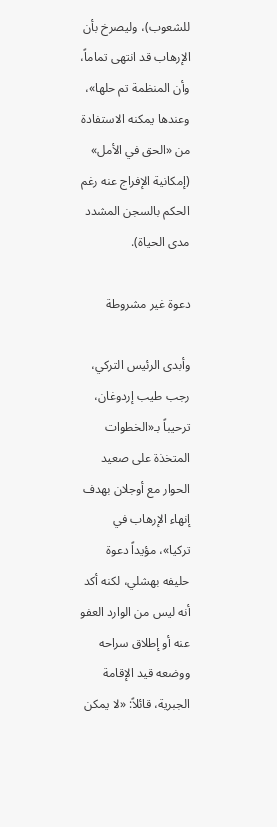للشعوب)، وليصرخ بأن الإرهاب قد انتهى تماماً، وأن المنظمة تم حلها»، وعندها يمكنه الاستفادة من «الحق في الأمل» (إمكانية الإفراج عنه رغم الحكم بالسجن المشدد مدى الحياة).

دعوة غير مشروطة

وأبدى الرئيس التركي، رجب طيب إردوغان، ترحيباً بـ«الخطوات المتخذة على صعيد الحوار مع أوجلان بهدف إنهاء الإرهاب في تركيا»، مؤيداً دعوة حليفه بهشلي، لكنه أكد أنه ليس من الوارد العفو عنه أو إطلاق سراحه ووضعه قيد الإقامة الجبرية، قائلاً: «لا يمكن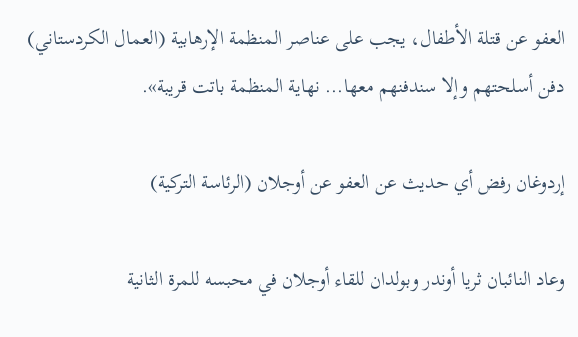العفو عن قتلة الأطفال، يجب على عناصر المنظمة الإرهابية (العمال الكردستاني) دفن أسلحتهم وإلا سندفنهم معها... نهاية المنظمة باتت قريبة».

إردوغان رفض أي حديث عن العفو عن أوجلان (الرئاسة التركية)

وعاد النائبان ثريا أوندر وبولدان للقاء أوجلان في محبسه للمرة الثانية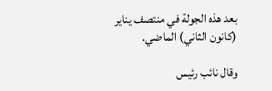بعد هذه الجولة في منتصف يناير (كانون الثاني) الماضي.

وقال نائب رئيس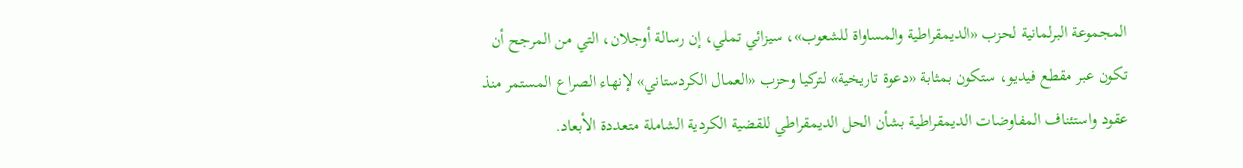المجموعة البرلمانية لحزب «الديمقراطية والمساواة للشعوب»، سيزائي تملي، إن رسالة أوجلان، التي من المرجح أن تكون عبر مقطع فيديو، ستكون بمثابة «دعوة تاريخية» لتركيا وحزب «العمال الكردستاني» لإنهاء الصراع المستمر منذ عقود واستئناف المفاوضات الديمقراطية بشأن الحل الديمقراطي للقضية الكردية الشاملة متعددة الأبعاد.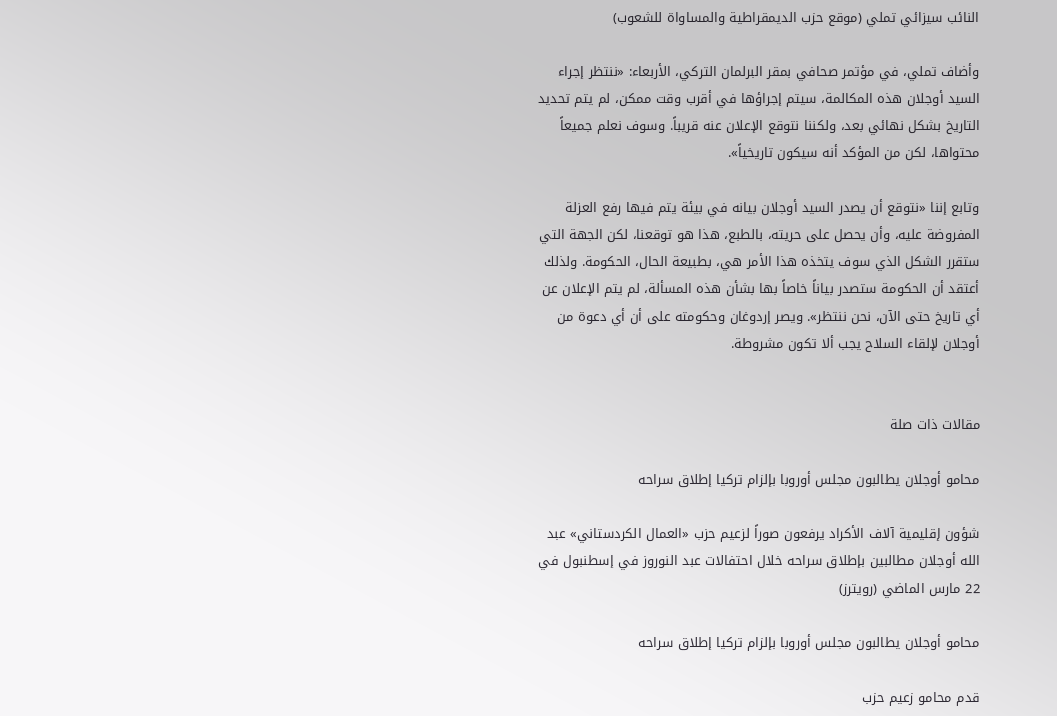النائب سيزائي تملي (موقع حزب الديمقراطية والمساواة للشعوب)

وأضاف تملي، في مؤتمر صحافي بمقر البرلمان التركي، الأربعاء: «ننتظر إجراء السيد أوجلان هذه المكالمة، سيتم إجراؤها في أقرب وقت ممكن، لم يتم تحديد التاريخ بشكل نهائي بعد، ولكننا نتوقع الإعلان عنه قريباً. وسوف نعلم جميعاً محتواها، لكن من المؤكد أنه سيكون تاريخياً».

وتابع إننا «نتوقع أن يصدر السيد أوجلان بيانه في بيئة يتم فيها رفع العزلة المفروضة عليه، وأن يحصل على حريته، بالطبع، هذا هو توقعنا، لكن الجهة التي ستقرر الشكل الذي سوف يتخذه هذا الأمر هي، بطبيعة الحال، الحكومة. ولذلك أعتقد أن الحكومة ستصدر بياناً خاصاً بها بشأن هذه المسألة، لم يتم الإعلان عن أي تاريخ حتى الآن، نحن ننتظر». ويصر إردوغان وحكومته على أن أي دعوة من أوجلان لإلقاء السلاح يجب ألا تكون مشروطة.


مقالات ذات صلة

محامو أوجلان يطالبون مجلس أوروبا بإلزام تركيا إطلاق سراحه

شؤون إقليمية آلاف الأكراد يرفعون صوراً لزعيم حزب «العمال الكردستاني» عبد الله أوجلان مطالبين بإطلاق سراحه خلال احتفالات عبد النوروز في إسطنبول في 22 مارس الماضي (رويترز)

محامو أوجلان يطالبون مجلس أوروبا بإلزام تركيا إطلاق سراحه

قدم محامو زعيم حزب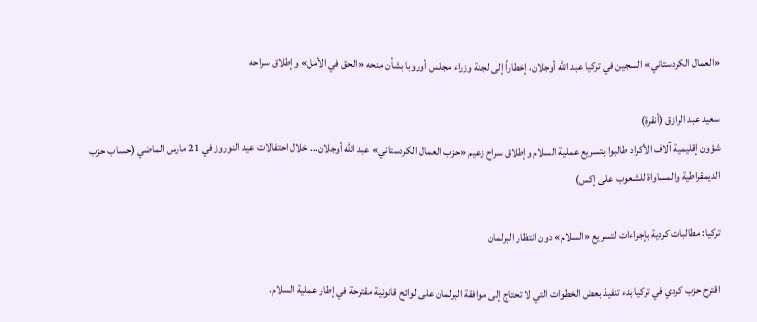«العمال الكردستاني» السجين في تركيا عبد الله أوجلان، إخطاراً إلى لجنة وزراء مجلس أوروبا بشأن منحه «الحق في الأمل» وإطلاق سراحه

سعيد عبد الرازق (أنقرة)
شؤون إقليمية آلاف الأكراد طالبوا بتسريع عملية السلام وإطلاق سراح زعيم «حزب العمال الكردستاني» عبد الله أوجلان... خلال احتفالات عيد النوروز في 21 مارس الماضي (حساب حزب الديمقراطية والمساواة للشعوب على إكس)

تركيا: مطالبات كردية بإجراءات لتسريع «السلام» دون انتظار البرلمان

اقترح حزب كردي في تركيا بدء تنفيذ بعض الخطوات التي لا تحتاج إلى موافقة البرلمان على لوائح قانونية مقترحة في إطار عملية السلام.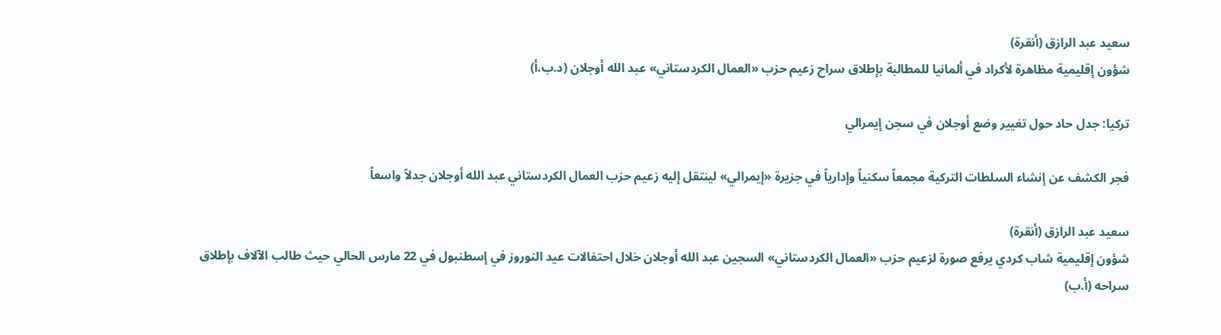سعيد عبد الرازق (أنقرة)
شؤون إقليمية مظاهرة لأكراد في ألمانيا للمطالبة بإطلاق سراح زعيم حزب «العمال الكردستاني» عبد الله أوجلان (د.ب.أ)

تركيا: جدل حاد حول تغيير وضع أوجلان في سجن إيمرالي

فجر الكشف عن إنشاء السلطات التركية مجمعاً سكنياً وإدارياً في جزيرة «إيمرالي» لينتقل إليه زعيم حزب العمال الكردستاني عبد الله أوجلان جدلاً واسعاً

سعيد عبد الرازق (أنقرة)
شؤون إقليمية شاب كردي يرفع صورة لزعيم حزب «العمال الكردستاني» السجين عبد الله أوجلان خلال احتفالات عيد النوروز في إسطنبول في 22 مارس الحالي حيث طالب الآلاف بإطلاق سراحه (أ.ب)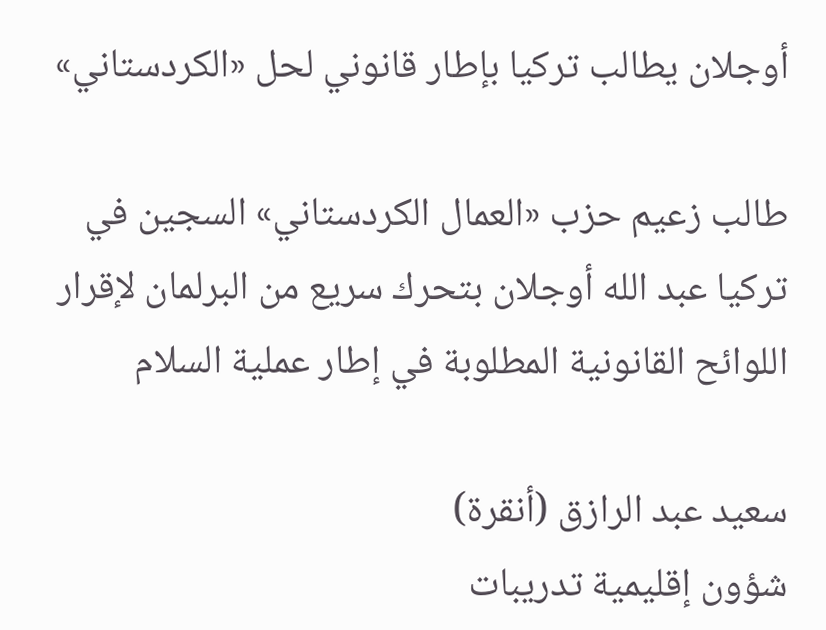أوجلان يطالب تركيا بإطار قانوني لحل «الكردستاني»

طالب زعيم حزب «العمال الكردستاني» السجين في تركيا عبد الله أوجلان بتحرك سريع من البرلمان لإقرار اللوائح القانونية المطلوبة في إطار عملية السلام

سعيد عبد الرازق (أنقرة)
شؤون إقليمية تدريبات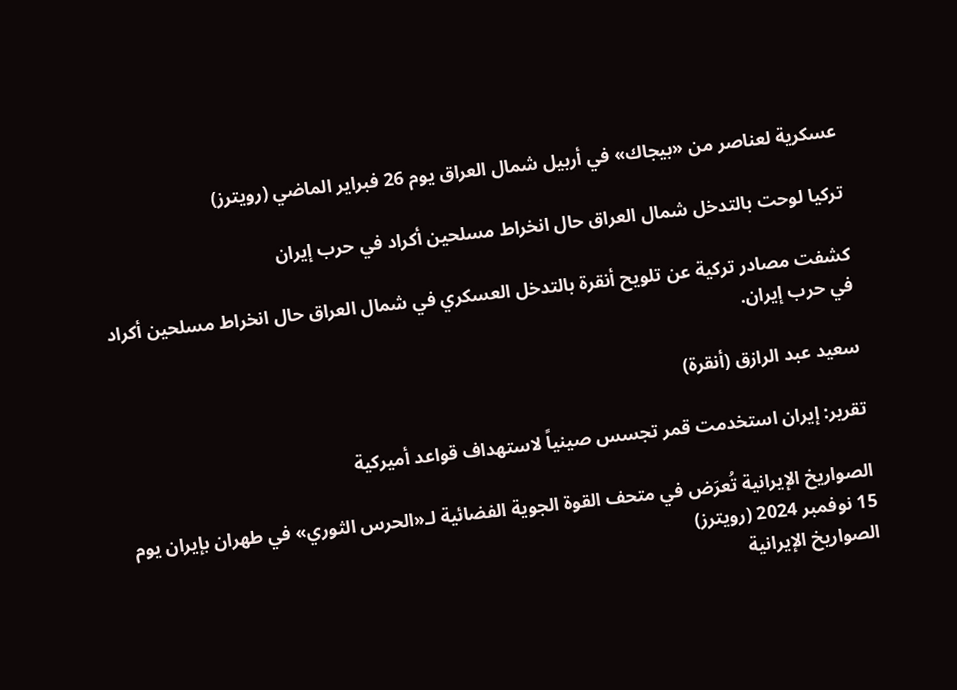عسكرية لعناصر من «بيجاك» في أربيل شمال العراق يوم 26 فبراير الماضي (رويترز)

تركيا لوحت بالتدخل شمال العراق حال انخراط مسلحين أكراد في حرب إيران

كشفت مصادر تركية عن تلويح أنقرة بالتدخل العسكري في شمال العراق حال انخراط مسلحين أكراد في حرب إيران.

سعيد عبد الرازق (أنقرة)

تقرير: إيران استخدمت قمر تجسس صينياً لاستهداف قواعد أميركية

الصواريخ الإيرانية تُعرَض في متحف القوة الجوية الفضائية لـ«الحرس الثوري» في طهران بإيران يوم 15 نوفمبر 2024 (رويترز)
الصواريخ الإيرانية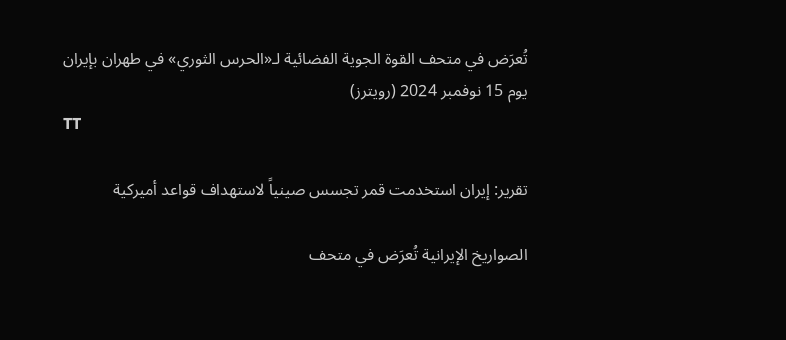تُعرَض في متحف القوة الجوية الفضائية لـ«الحرس الثوري» في طهران بإيران يوم 15 نوفمبر 2024 (رويترز)
TT

تقرير: إيران استخدمت قمر تجسس صينياً لاستهداف قواعد أميركية

الصواريخ الإيرانية تُعرَض في متحف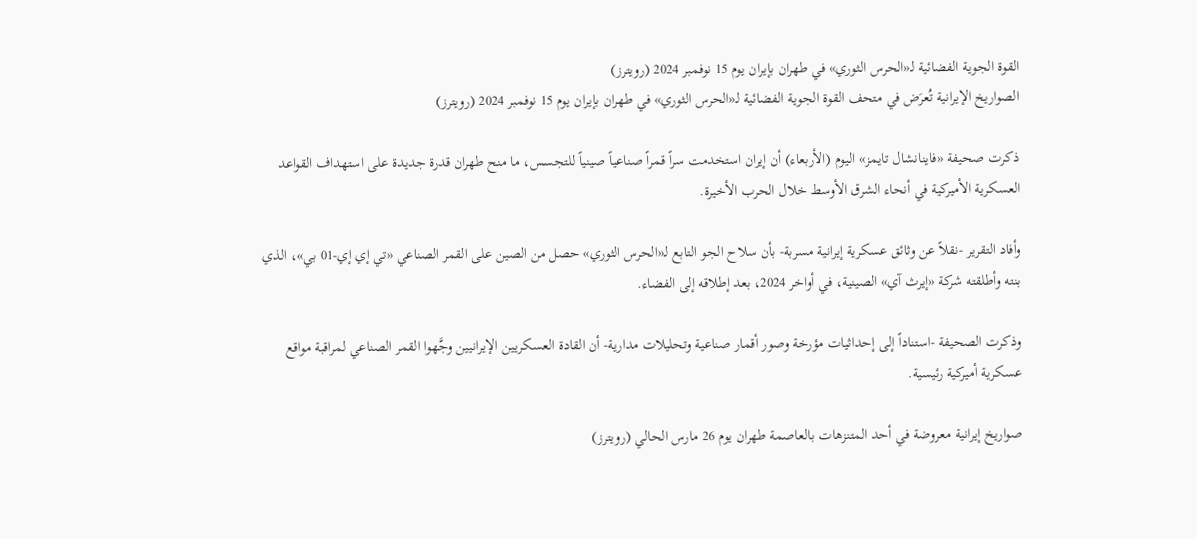القوة الجوية الفضائية لـ«الحرس الثوري» في طهران بإيران يوم 15 نوفمبر 2024 (رويترز)
الصواريخ الإيرانية تُعرَض في متحف القوة الجوية الفضائية لـ«الحرس الثوري» في طهران بإيران يوم 15 نوفمبر 2024 (رويترز)

ذكرت صحيفة «فاينانشال تايمز» اليوم (الأربعاء) أن إيران استخدمت سراً قمراً صناعياً صينياً للتجسس، ما منح طهران قدرة جديدة على استهداف القواعد العسكرية الأميركية في أنحاء الشرق الأوسط خلال الحرب الأخيرة.

وأفاد التقرير -نقلاً عن وثائق عسكرية إيرانية مسربة- بأن سلاح الجو التابع لـ«الحرس الثوري» حصل من الصين على القمر الصناعي «تي إي إي-01 بي»، الذي بنته وأطلقته شركة «إيرث آي» الصينية، في أواخر 2024، بعد إطلاقه إلى الفضاء.

وذكرت الصحيفة -استناداً إلى إحداثيات مؤرخة وصور أقمار صناعية وتحليلات مدارية- أن القادة العسكريين الإيرانيين وجَّهوا القمر الصناعي لمراقبة مواقع عسكرية أميركية رئيسية.

صواريخ إيرانية معروضة في أحد المتنزهات بالعاصمة طهران يوم 26 مارس الحالي (رويترز)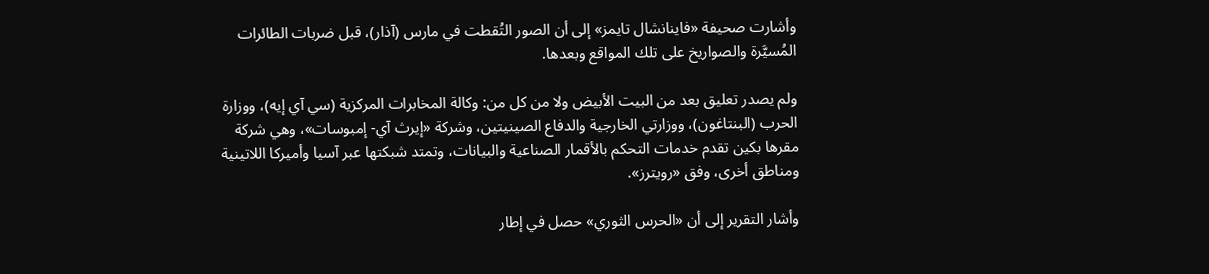وأشارت صحيفة «فاينانشال تايمز» إلى أن الصور التُقطت في مارس (آذار)، قبل ضربات الطائرات المُسيَّرة والصواريخ على تلك المواقع وبعدها.

ولم يصدر تعليق بعد من البيت الأبيض ولا من كل من: وكالة المخابرات المركزية (سي آي إيه)، ووزارة الحرب (البنتاغون)، ووزارتي الخارجية والدفاع الصينيتين، وشركة «إيرث آي- إمبوسات»، وهي شركة مقرها بكين تقدم خدمات التحكم بالأقمار الصناعية والبيانات، وتمتد شبكتها عبر آسيا وأميركا اللاتينية ومناطق أخرى، وفق «رويترز».

وأشار التقرير إلى أن «الحرس الثوري» حصل في إطار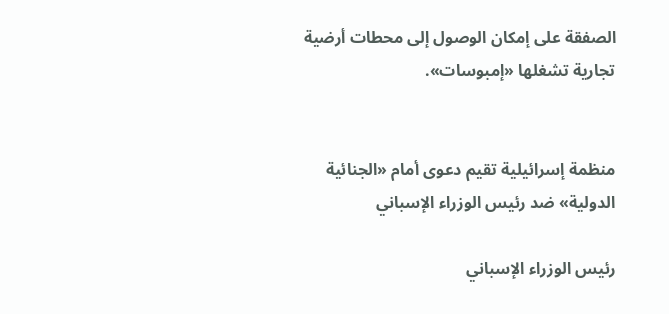الصفقة على إمكان الوصول إلى محطات أرضية تجارية تشغلها «إمبوسات».


منظمة إسرائيلية تقيم دعوى أمام «الجنائية الدولية» ضد رئيس الوزراء الإسباني

رئيس الوزراء الإسباني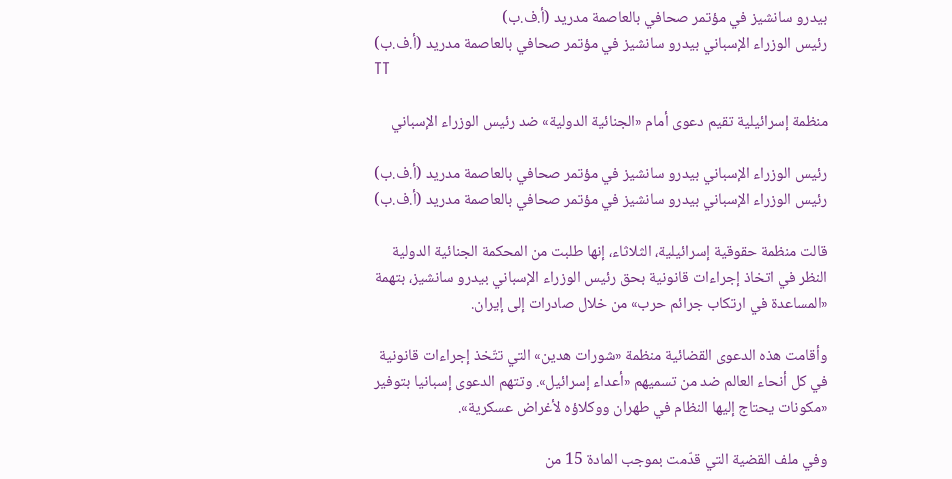بيدرو سانشيز في مؤتمر صحافي بالعاصمة مدريد (أ.ف.ب)
رئيس الوزراء الإسباني بيدرو سانشيز في مؤتمر صحافي بالعاصمة مدريد (أ.ف.ب)
TT

منظمة إسرائيلية تقيم دعوى أمام «الجنائية الدولية» ضد رئيس الوزراء الإسباني

رئيس الوزراء الإسباني بيدرو سانشيز في مؤتمر صحافي بالعاصمة مدريد (أ.ف.ب)
رئيس الوزراء الإسباني بيدرو سانشيز في مؤتمر صحافي بالعاصمة مدريد (أ.ف.ب)

قالت منظمة حقوقية إسرائيلية، الثلاثاء، إنها طلبت من المحكمة الجنائية الدولية النظر في اتخاذ إجراءات قانونية بحق رئيس الوزراء الإسباني بيدرو سانشيز، بتهمة «المساعدة في ارتكاب جرائم حرب» من خلال صادرات إلى إيران.

وأقامت هذه الدعوى القضائية منظمة «شورات هدين» التي تتّخذ إجراءات قانونية في كل أنحاء العالم ضد من تسميهم «أعداء إسرائيل». وتتهم الدعوى إسبانيا بتوفير «مكونات يحتاج إليها النظام في طهران ووكلاؤه لأغراض عسكرية».

وفي ملف القضية التي قدّمت بموجب المادة 15 من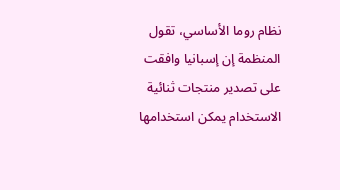نظام روما الأساسي، تقول المنظمة إن إسبانيا وافقت على تصدير منتجات ثنائية الاستخدام يمكن استخدامها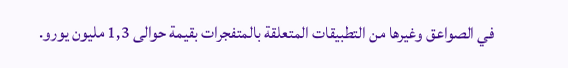في الصواعق وغيرها من التطبيقات المتعلقة بالمتفجرات بقيمة حوالى 1,3 مليون يورو.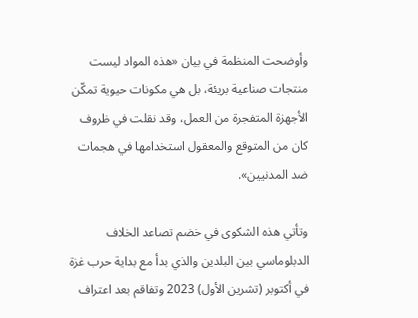وأوضحت المنظمة في بيان «هذه المواد ليست منتجات صناعية بريئة، بل هي مكونات حيوية تمكّن الأجهزة المتفجرة من العمل، وقد نقلت في ظروف كان من المتوقع والمعقول استخدامها في هجمات ضد المدنيين».

وتأتي هذه الشكوى في خضم تصاعد الخلاف الدبلوماسي بين البلدين والذي بدأ مع بداية حرب غزة في أكتوبر (تشرين الأول) 2023 وتفاقم بعد اعتراف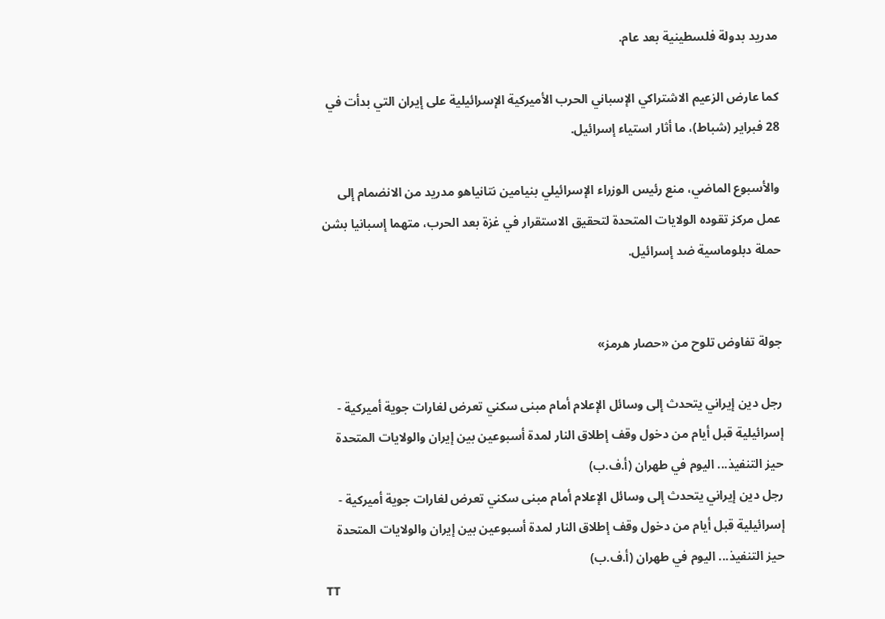مدريد بدولة فلسطينية بعد عام.

كما عارض الزعيم الاشتراكي الإسباني الحرب الأميركية الإسرائيلية على إيران التي بدأت في 28 فبراير (شباط)، ما أثار استياء إسرائيل.

والأسبوع الماضي، منع رئيس الوزراء الإسرائيلي بنيامين نتانياهو مدريد من الانضمام إلى عمل مركز تقوده الولايات المتحدة لتحقيق الاستقرار في غزة بعد الحرب، متهما إسبانيا بشن حملة دبلوماسية ضد إسرائيل.


جولة تفاوض تلوح من «حصار هرمز»

رجل دين إيراني يتحدث إلى وسائل الإعلام أمام مبنى سكني تعرض لغارات جوية أميركية - إسرائيلية قبل أيام من دخول وقف إطلاق النار لمدة أسبوعين بين إيران والولايات المتحدة حيز التنفيذ... اليوم في طهران (أ.ف.ب)
رجل دين إيراني يتحدث إلى وسائل الإعلام أمام مبنى سكني تعرض لغارات جوية أميركية - إسرائيلية قبل أيام من دخول وقف إطلاق النار لمدة أسبوعين بين إيران والولايات المتحدة حيز التنفيذ... اليوم في طهران (أ.ف.ب)
TT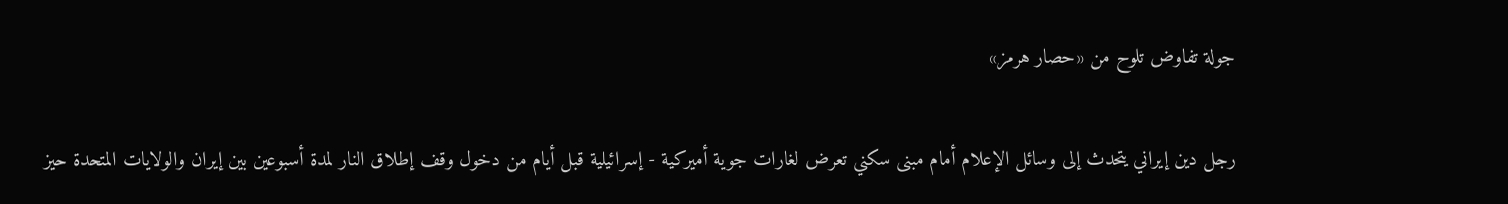جولة تفاوض تلوح من «حصار هرمز»

رجل دين إيراني يتحدث إلى وسائل الإعلام أمام مبنى سكني تعرض لغارات جوية أميركية - إسرائيلية قبل أيام من دخول وقف إطلاق النار لمدة أسبوعين بين إيران والولايات المتحدة حيز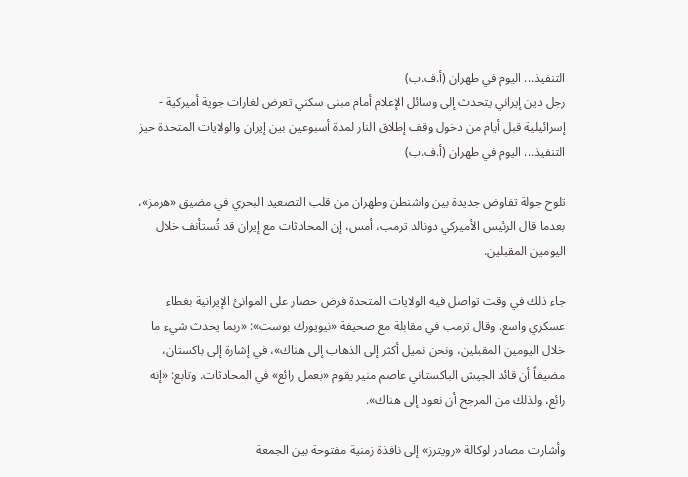التنفيذ... اليوم في طهران (أ.ف.ب)
رجل دين إيراني يتحدث إلى وسائل الإعلام أمام مبنى سكني تعرض لغارات جوية أميركية - إسرائيلية قبل أيام من دخول وقف إطلاق النار لمدة أسبوعين بين إيران والولايات المتحدة حيز التنفيذ... اليوم في طهران (أ.ف.ب)

تلوح جولة تفاوض جديدة بين واشنطن وطهران من قلب التصعيد البحري في مضيق «هرمز»، بعدما قال الرئيس الأميركي دونالد ترمب، أمس، إن المحادثات مع إيران قد تُستأنف خلال اليومين المقبلين.

جاء ذلك في وقت تواصل فيه الولايات المتحدة فرض حصار على الموانئ الإيرانية بغطاء عسكري واسع. وقال ترمب في مقابلة مع صحيفة «نيويورك بوست»: «ربما يحدث شيء ما خلال اليومين المقبلين، ونحن نميل أكثر إلى الذهاب إلى هناك»، في إشارة إلى باكستان، مضيفاً أن قائد الجيش الباكستاني عاصم منير يقوم «بعمل رائع» في المحادثات. وتابع: «إنه رائع، ولذلك من المرجح أن نعود إلى هناك».

وأشارت مصادر لوكالة «رويترز» إلى نافذة زمنية مفتوحة بين الجمعة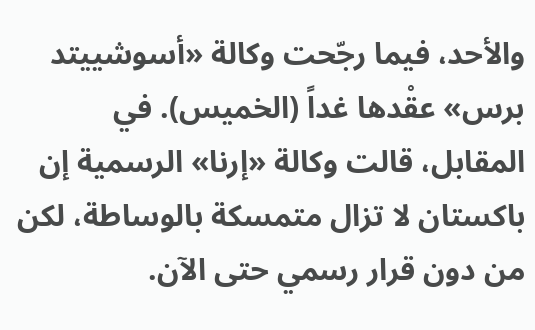والأحد، فيما رجّحت وكالة «أسوشييتد برس» عقْدها غداً (الخميس). في المقابل، قالت وكالة «إرنا» الرسمية إن باكستان لا تزال متمسكة بالوساطة، لكن من دون قرار رسمي حتى الآن.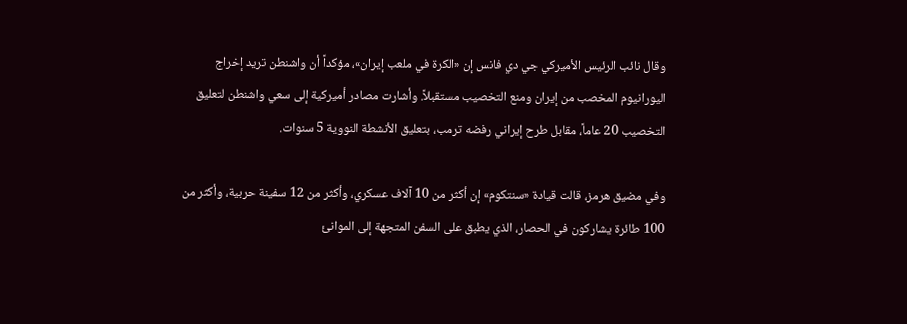وقال نائب الرئيس الأميركي جي دي فانس إن «الكرة في ملعب إيران»، مؤكداً أن واشنطن تريد إخراج اليورانيوم المخصب من إيران ومنع التخصيب مستقبلاً. وأشارت مصادر أميركية إلى سعي واشنطن لتعليق التخصيب 20 عاماً، مقابل طرح إيراني رفضه ترمب، بتعليق الأنشطة النووية 5 سنوات.

وفي مضيق هرمز، قالت قيادة «سنتكوم» إن أكثر من 10 آلاف عسكري، وأكثر من 12 سفينة حربية، وأكثر من 100 طائرة يشاركون في الحصار، الذي يطبق على السفن المتجهة إلى الموانئ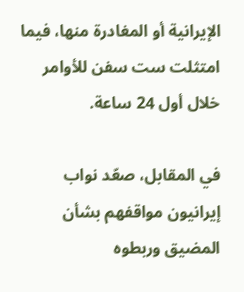الإيرانية أو المغادرة منها، فيما امتثلت ست سفن للأوامر خلال أول 24 ساعة.

في المقابل، صعّد نواب إيرانيون مواقفهم بشأن المضيق وربطوه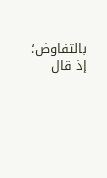بالتفاوض؛ إذ قال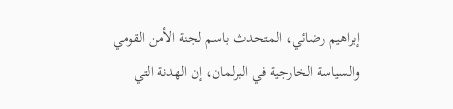إبراهيم رضائي، المتحدث باسم لجنة الأمن القومي والسياسة الخارجية في البرلمان، إن الهدنة التي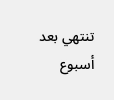تنتهي بعد أسبوع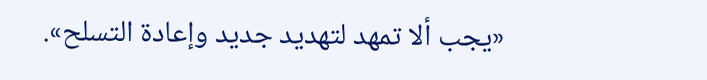«يجب ألا تمهد لتهديد جديد وإعادة التسلح».